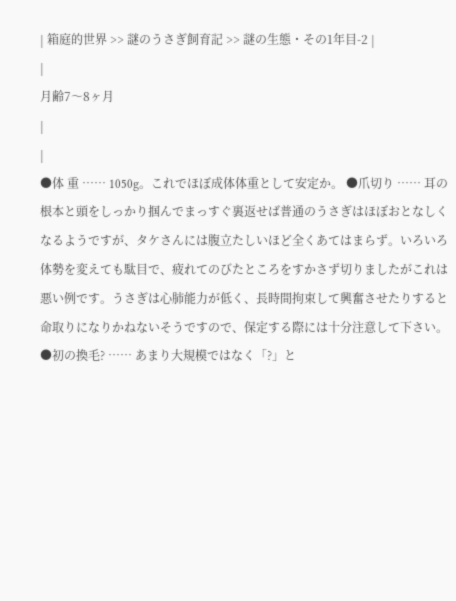| 箱庭的世界 >> 謎のうさぎ飼育記 >> 謎の生態・その1年目-2 |
|
月齢7〜8ヶ月
|
|
●体 重 …… 1050g。これでほぼ成体体重として安定か。 ●爪切り …… 耳の根本と頭をしっかり掴んでまっすぐ裏返せば普通のうさぎはほぼおとなしくなるようですが、タケさんには腹立たしいほど全くあてはまらず。いろいろ体勢を変えても駄目で、疲れてのびたところをすかさず切りましたがこれは悪い例です。うさぎは心肺能力が低く、長時間拘束して興奮させたりすると命取りになりかねないそうですので、保定する際には十分注意して下さい。 ●初の換毛? …… あまり大規模ではなく「?」と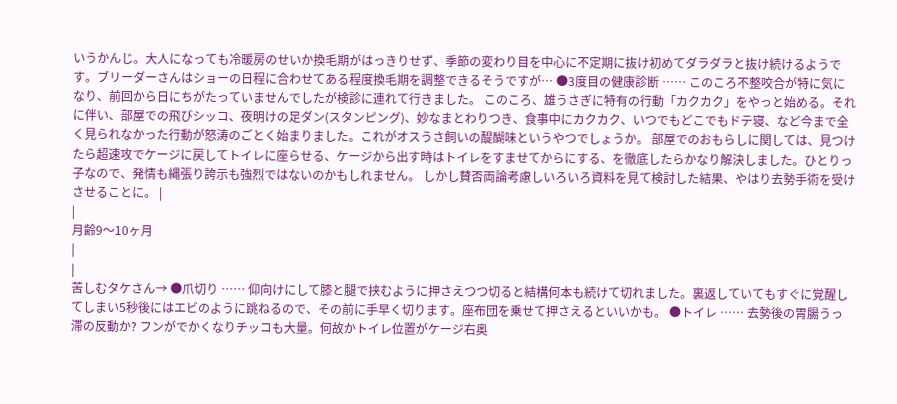いうかんじ。大人になっても冷暖房のせいか換毛期がはっきりせず、季節の変わり目を中心に不定期に抜け初めてダラダラと抜け続けるようです。ブリーダーさんはショーの日程に合わせてある程度換毛期を調整できるそうですが… ●3度目の健康診断 …… このころ不整咬合が特に気になり、前回から日にちがたっていませんでしたが検診に連れて行きました。 このころ、雄うさぎに特有の行動「カクカク」をやっと始める。それに伴い、部屋での飛びシッコ、夜明けの足ダン(スタンピング)、妙なまとわりつき、食事中にカクカク、いつでもどこでもドテ寝、など今まで全く見られなかった行動が怒涛のごとく始まりました。これがオスうさ飼いの醍醐味というやつでしょうか。 部屋でのおもらしに関しては、見つけたら超速攻でケージに戻してトイレに座らせる、ケージから出す時はトイレをすませてからにする、を徹底したらかなり解決しました。ひとりっ子なので、発情も縄張り誇示も強烈ではないのかもしれません。 しかし賛否両論考慮しいろいろ資料を見て検討した結果、やはり去勢手術を受けさせることに。 |
|
月齢9〜10ヶ月
|
|
苦しむタケさん→ ●爪切り …… 仰向けにして膝と腿で挟むように押さえつつ切ると結構何本も続けて切れました。裏返していてもすぐに覚醒してしまい5秒後にはエビのように跳ねるので、その前に手早く切ります。座布団を乗せて押さえるといいかも。 ●トイレ …… 去勢後の胃腸うっ滞の反動か? フンがでかくなりチッコも大量。何故かトイレ位置がケージ右奥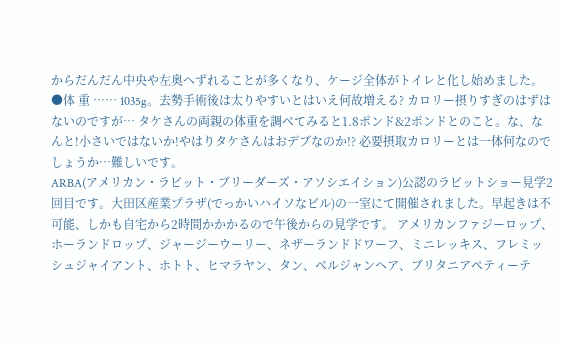からだんだん中央や左奥へずれることが多くなり、ケージ全体がトイレと化し始めました。 ●体 重 …… 1035g。去勢手術後は太りやすいとはいえ何故増える? カロリー摂りすぎのはずはないのですが… タケさんの両親の体重を調べてみると1.8ポンド&2ポンドとのこと。な、なんと!小さいではないか!やはりタケさんはおデブなのか!? 必要摂取カロリーとは一体何なのでしょうか…難しいです。
ARBA(アメリカン・ラビット・ブリーダーズ・アソシエイション)公認のラビットショー見学2回目です。大田区産業プラザ(でっかいハイソなビル)の一室にて開催されました。早起きは不可能、しかも自宅から2時間かかかるので午後からの見学です。 アメリカンファジーロップ、ホーランドロップ、ジャージーウーリー、ネザーランドドワーフ、ミニレッキス、フレミッシュジャイアント、ホトト、ヒマラヤン、タン、ベルジャンヘア、ブリタニアペティーテ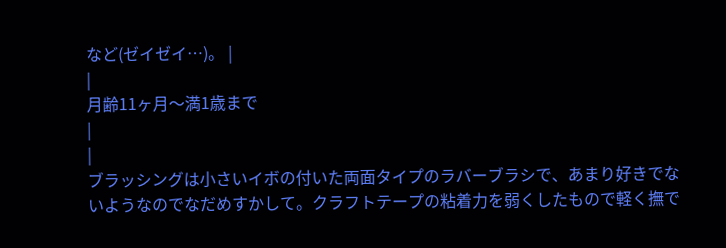など(ゼイゼイ…)。 |
|
月齢11ヶ月〜満1歳まで
|
|
ブラッシングは小さいイボの付いた両面タイプのラバーブラシで、あまり好きでないようなのでなだめすかして。クラフトテープの粘着力を弱くしたもので軽く撫で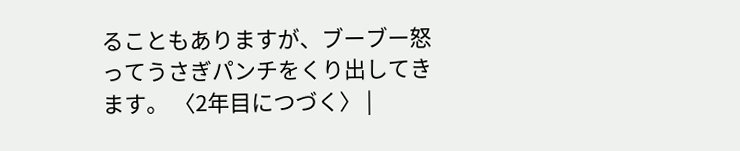ることもありますが、ブーブー怒ってうさぎパンチをくり出してきます。 〈2年目につづく〉 |